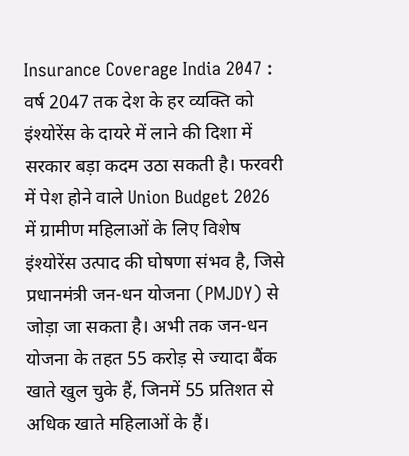Insurance Coverage India 2047 : वर्ष 2047 तक देश के हर व्यक्ति को इंश्योरेंस के दायरे में लाने की दिशा में सरकार बड़ा कदम उठा सकती है। फरवरी में पेश होने वाले Union Budget 2026 में ग्रामीण महिलाओं के लिए विशेष इंश्योरेंस उत्पाद की घोषणा संभव है, जिसे प्रधानमंत्री जन-धन योजना (PMJDY) से जोड़ा जा सकता है। अभी तक जन-धन योजना के तहत 55 करोड़ से ज्यादा बैंक खाते खुल चुके हैं, जिनमें 55 प्रतिशत से अधिक खाते महिलाओं के हैं।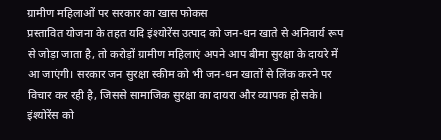ग्रामीण महिलाओं पर सरकार का खास फोकस
प्रस्तावित योजना के तहत यदि इंश्योरेंस उत्पाद को जन-धन खाते से अनिवार्य रूप से जोड़ा जाता है, तो करोड़ों ग्रामीण महिलाएं अपने आप बीमा सुरक्षा के दायरे में आ जाएंगी। सरकार जन सुरक्षा स्कीम को भी जन-धन खातों से लिंक करने पर विचार कर रही है, जिससे सामाजिक सुरक्षा का दायरा और व्यापक हो सके।
इंश्योरेंस को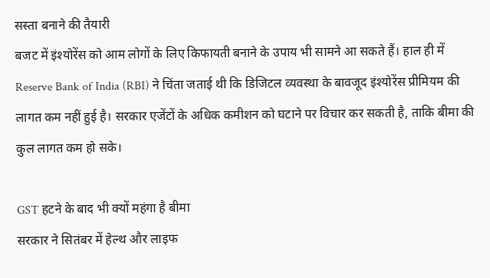सस्ता बनाने की तैयारी
बजट में इंश्योरेंस को आम लोगों के लिए किफायती बनाने के उपाय भी सामने आ सकते हैं। हाल ही में Reserve Bank of India (RBI) ने चिंता जताई थी कि डिजिटल व्यवस्था के बावजूद इंश्योरेंस प्रीमियम की लागत कम नहीं हुई है। सरकार एजेंटों के अधिक कमीशन को घटाने पर विचार कर सकती है, ताकि बीमा की कुल लागत कम हो सके।

GST हटने के बाद भी क्यों महंगा है बीमा
सरकार ने सितंबर में हेल्थ और लाइफ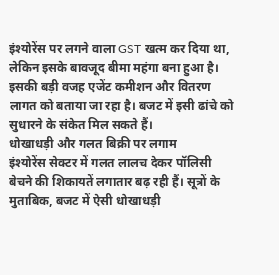इंश्योरेंस पर लगने वाला GST खत्म कर दिया था, लेकिन इसके बावजूद बीमा महंगा बना हुआ है। इसकी बड़ी वजह एजेंट कमीशन और वितरण लागत को बताया जा रहा है। बजट में इसी ढांचे को सुधारने के संकेत मिल सकते हैं।
धोखाधड़ी और गलत बिक्री पर लगाम
इंश्योरेंस सेक्टर में गलत लालच देकर पॉलिसी बेचने की शिकायतें लगातार बढ़ रही हैं। सूत्रों के मुताबिक, बजट में ऐसी धोखाधड़ी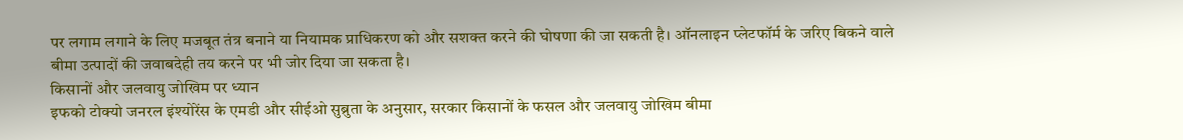पर लगाम लगाने के लिए मजबूत तंत्र बनाने या नियामक प्राधिकरण को और सशक्त करने की घोषणा की जा सकती है। ऑनलाइन प्लेटफॉर्म के जरिए बिकने वाले बीमा उत्पादों की जवाबदेही तय करने पर भी जोर दिया जा सकता है।
किसानों और जलवायु जोखिम पर ध्यान
इफको टोक्यो जनरल इंश्योरेंस के एमडी और सीईओ सुब्रुता के अनुसार, सरकार किसानों के फसल और जलवायु जोखिम बीमा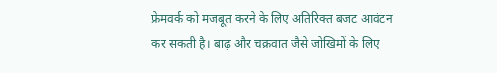फ्रेमवर्क को मजबूत करने के लिए अतिरिक्त बजट आवंटन कर सकती है। बाढ़ और चक्रवात जैसे जोखिमों के लिए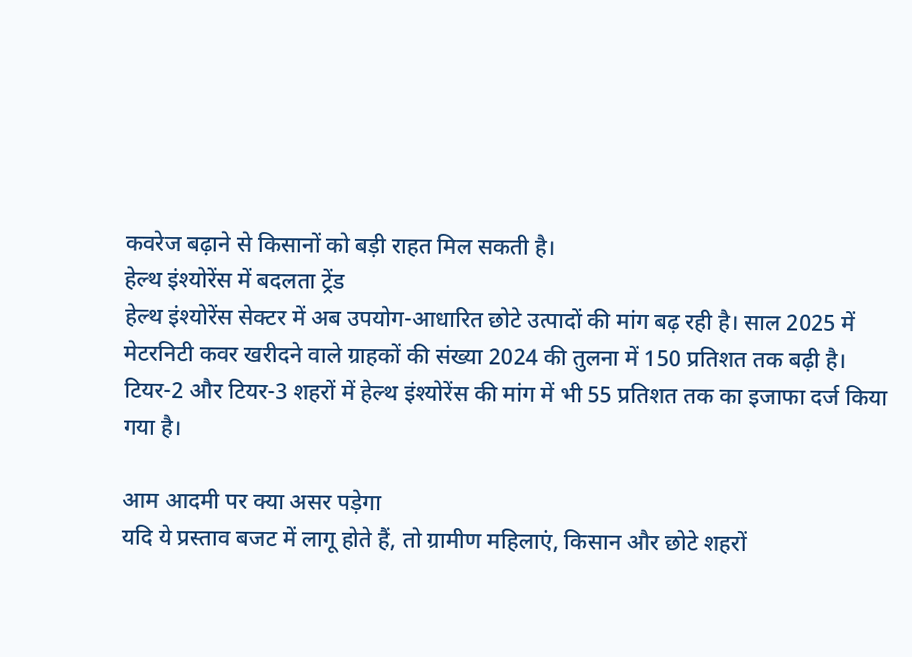कवरेज बढ़ाने से किसानों को बड़ी राहत मिल सकती है।
हेल्थ इंश्योरेंस में बदलता ट्रेंड
हेल्थ इंश्योरेंस सेक्टर में अब उपयोग-आधारित छोटे उत्पादों की मांग बढ़ रही है। साल 2025 में मेटरनिटी कवर खरीदने वाले ग्राहकों की संख्या 2024 की तुलना में 150 प्रतिशत तक बढ़ी है। टियर-2 और टियर-3 शहरों में हेल्थ इंश्योरेंस की मांग में भी 55 प्रतिशत तक का इजाफा दर्ज किया गया है।

आम आदमी पर क्या असर पड़ेगा
यदि ये प्रस्ताव बजट में लागू होते हैं, तो ग्रामीण महिलाएं, किसान और छोटे शहरों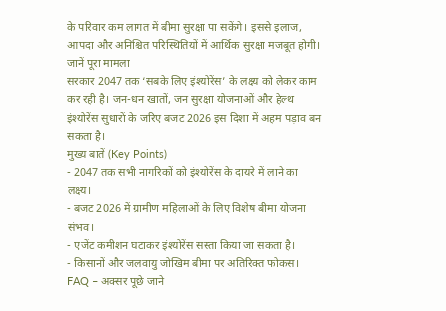के परिवार कम लागत में बीमा सुरक्षा पा सकेंगे। इससे इलाज, आपदा और अनिश्चित परिस्थितियों में आर्थिक सुरक्षा मजबूत होगी।
जानें पूरा मामला
सरकार 2047 तक ‘सबके लिए इंश्योरेंस’ के लक्ष्य को लेकर काम कर रही है। जन-धन खातों, जन सुरक्षा योजनाओं और हेल्थ इंश्योरेंस सुधारों के जरिए बजट 2026 इस दिशा में अहम पड़ाव बन सकता है।
मुख्य बातें (Key Points)
- 2047 तक सभी नागरिकों को इंश्योरेंस के दायरे में लाने का लक्ष्य।
- बजट 2026 में ग्रामीण महिलाओं के लिए विशेष बीमा योजना संभव।
- एजेंट कमीशन घटाकर इंश्योरेंस सस्ता किया जा सकता है।
- किसानों और जलवायु जोखिम बीमा पर अतिरिक्त फोकस।
FAQ – अक्सर पूछे जाने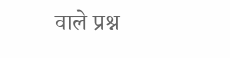वाले प्रश्न